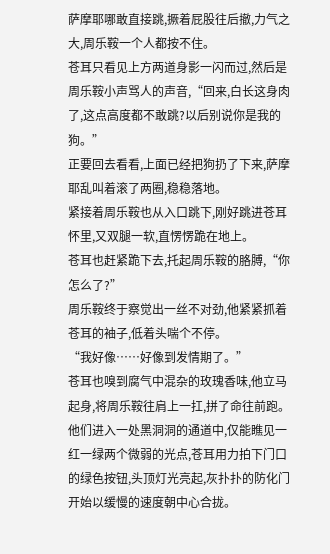萨摩耶哪敢直接跳,撅着屁股往后撤,力气之大,周乐鞍一个人都按不住。
苍耳只看见上方两道身影一闪而过,然后是周乐鞍小声骂人的声音,“回来,白长这身肉了,这点高度都不敢跳?以后别说你是我的狗。”
正要回去看看,上面已经把狗扔了下来,萨摩耶乱叫着滚了两圈,稳稳落地。
紧接着周乐鞍也从入口跳下,刚好跳进苍耳怀里,又双腿一软,直愣愣跪在地上。
苍耳也赶紧跪下去,托起周乐鞍的胳膊,“你怎么了?”
周乐鞍终于察觉出一丝不对劲,他紧紧抓着苍耳的袖子,低着头喘个不停。
“我好像……好像到发情期了。”
苍耳也嗅到腐气中混杂的玫瑰香味,他立马起身,将周乐鞍往肩上一扛,拼了命往前跑。
他们进入一处黑洞洞的通道中,仅能瞧见一红一绿两个微弱的光点,苍耳用力拍下门口的绿色按钮,头顶灯光亮起,灰扑扑的防化门开始以缓慢的速度朝中心合拢。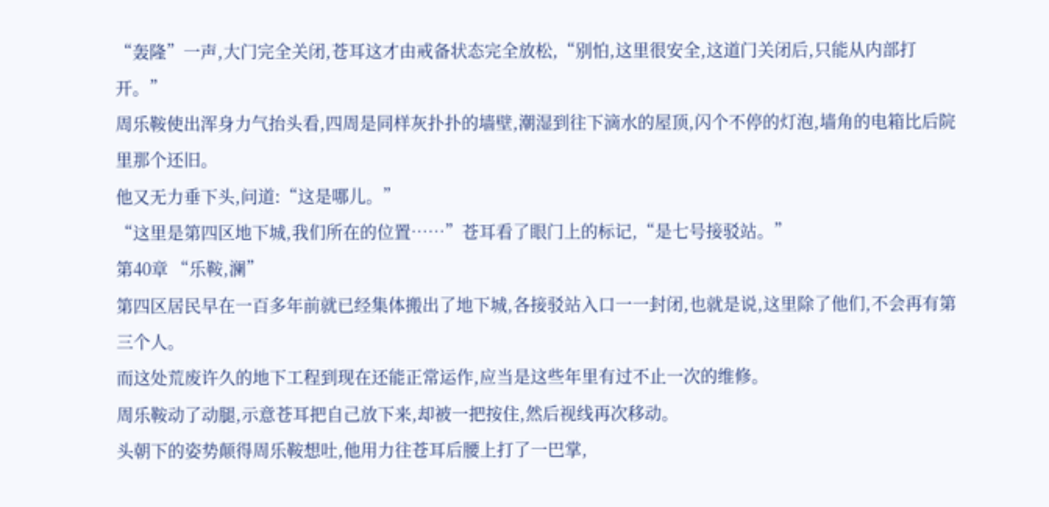“轰隆”一声,大门完全关闭,苍耳这才由戒备状态完全放松,“别怕,这里很安全,这道门关闭后,只能从内部打开。”
周乐鞍使出浑身力气抬头看,四周是同样灰扑扑的墙壁,潮湿到往下滴水的屋顶,闪个不停的灯泡,墙角的电箱比后院里那个还旧。
他又无力垂下头,问道:“这是哪儿。”
“这里是第四区地下城,我们所在的位置……”苍耳看了眼门上的标记,“是七号接驳站。”
第40章 “乐鞍,澜”
第四区居民早在一百多年前就已经集体搬出了地下城,各接驳站入口一一封闭,也就是说,这里除了他们,不会再有第三个人。
而这处荒废许久的地下工程到现在还能正常运作,应当是这些年里有过不止一次的维修。
周乐鞍动了动腿,示意苍耳把自己放下来,却被一把按住,然后视线再次移动。
头朝下的姿势颠得周乐鞍想吐,他用力往苍耳后腰上打了一巴掌,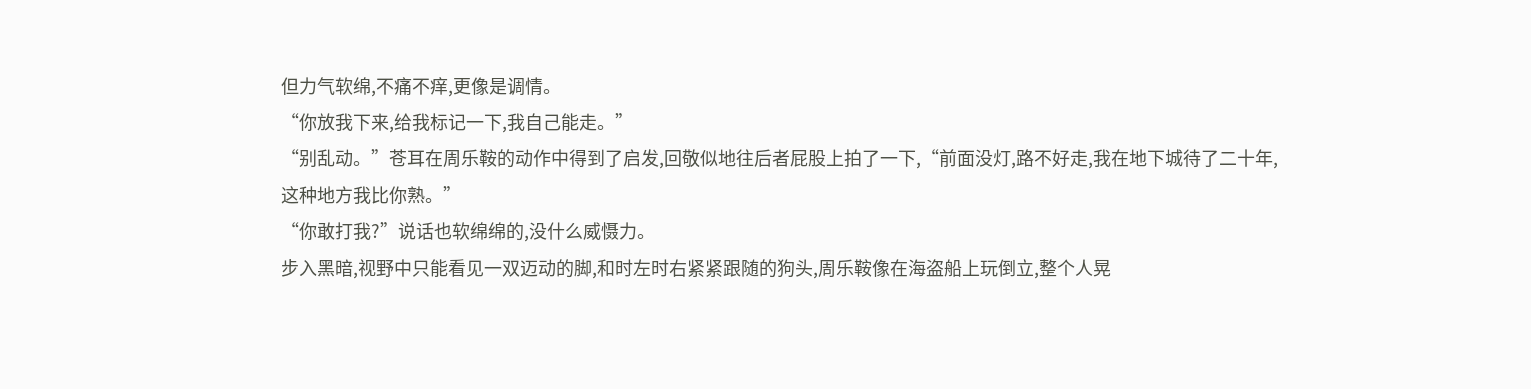但力气软绵,不痛不痒,更像是调情。
“你放我下来,给我标记一下,我自己能走。”
“别乱动。”苍耳在周乐鞍的动作中得到了启发,回敬似地往后者屁股上拍了一下,“前面没灯,路不好走,我在地下城待了二十年,这种地方我比你熟。”
“你敢打我?”说话也软绵绵的,没什么威慑力。
步入黑暗,视野中只能看见一双迈动的脚,和时左时右紧紧跟随的狗头,周乐鞍像在海盗船上玩倒立,整个人晃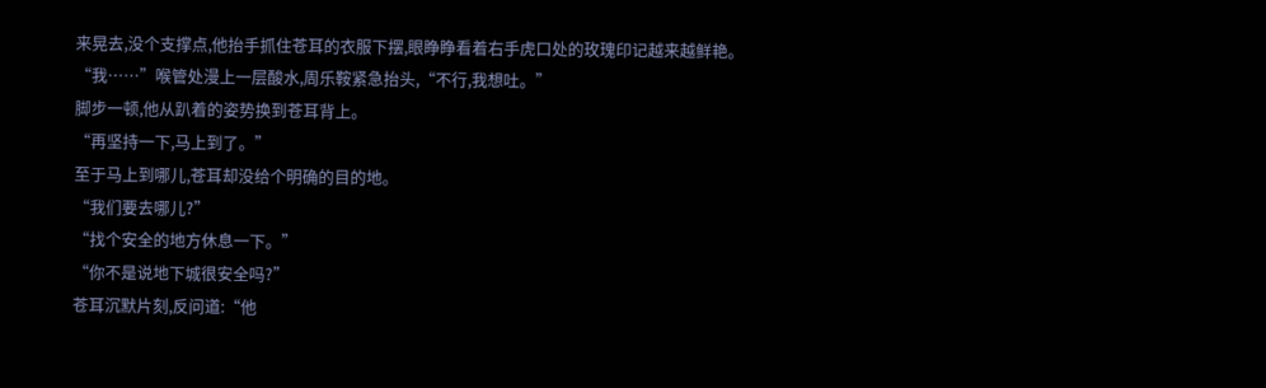来晃去,没个支撑点,他抬手抓住苍耳的衣服下摆,眼睁睁看着右手虎口处的玫瑰印记越来越鲜艳。
“我……”喉管处漫上一层酸水,周乐鞍紧急抬头,“不行,我想吐。”
脚步一顿,他从趴着的姿势换到苍耳背上。
“再坚持一下,马上到了。”
至于马上到哪儿,苍耳却没给个明确的目的地。
“我们要去哪儿?”
“找个安全的地方休息一下。”
“你不是说地下城很安全吗?”
苍耳沉默片刻,反问道:“他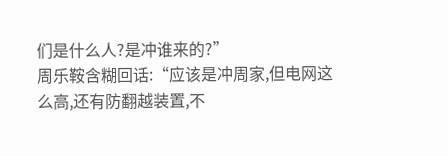们是什么人?是冲谁来的?”
周乐鞍含糊回话:“应该是冲周家,但电网这么高,还有防翻越装置,不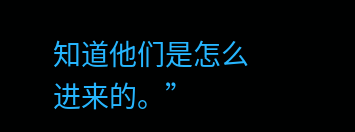知道他们是怎么进来的。”